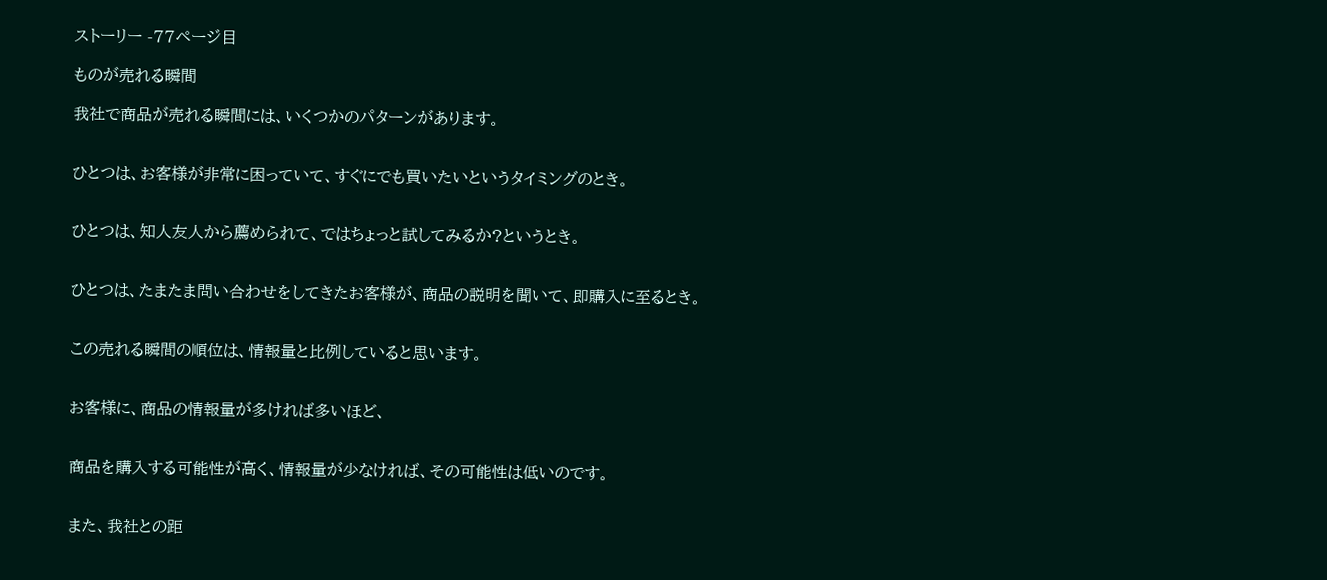ストーリー -77ページ目

ものが売れる瞬間

我社で商品が売れる瞬間には、いくつかのパターンがあります。


ひとつは、お客様が非常に困っていて、すぐにでも買いたいというタイミングのとき。


ひとつは、知人友人から薦められて、ではちょっと試してみるか?というとき。


ひとつは、たまたま問い合わせをしてきたお客様が、商品の説明を聞いて、即購入に至るとき。


この売れる瞬間の順位は、情報量と比例していると思います。


お客様に、商品の情報量が多ければ多いほど、


商品を購入する可能性が高く、情報量が少なければ、その可能性は低いのです。


また、我社との距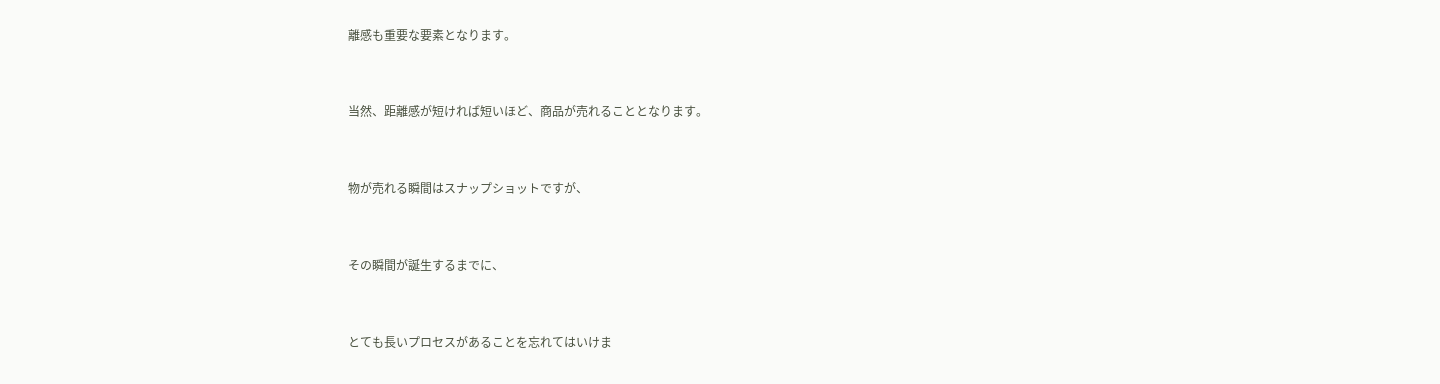離感も重要な要素となります。


当然、距離感が短ければ短いほど、商品が売れることとなります。


物が売れる瞬間はスナップショットですが、


その瞬間が誕生するまでに、


とても長いプロセスがあることを忘れてはいけま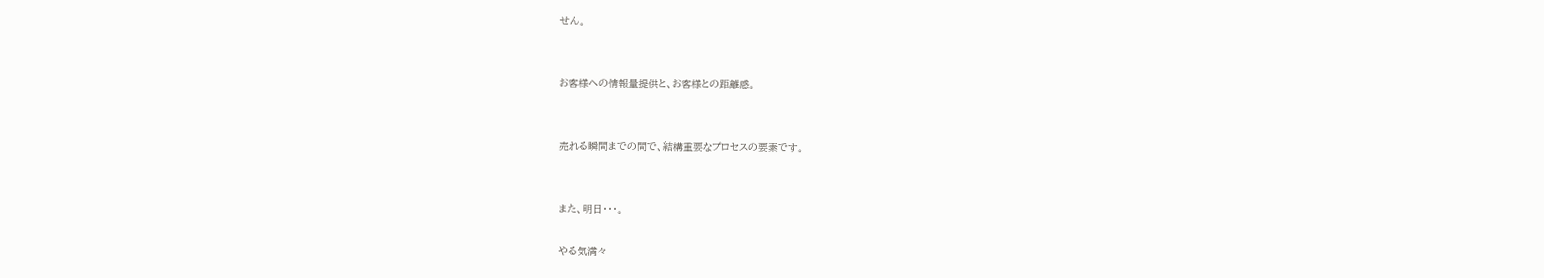せん。


お客様への情報量提供と、お客様との距離感。


売れる瞬間までの間で、結構重要なプロセスの要素です。


また、明日・・・。

やる気満々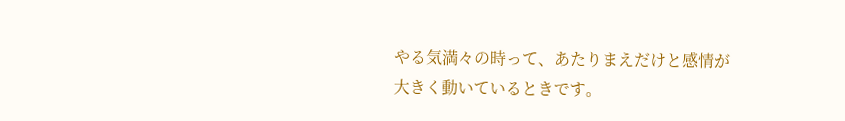やる気満々の時って、あたりまえだけと感情が大きく動いているときです。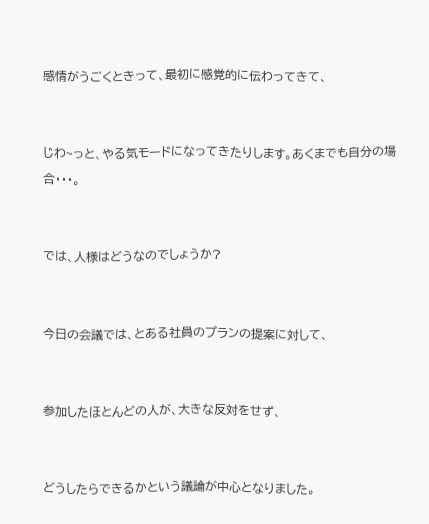感情がうごくときって、最初に感覚的に伝わってきて、


じわ~っと、やる気モードになってきたりします。あくまでも自分の場合・・・。


では、人様はどうなのでしょうか?


今日の会議では、とある社員のプランの提案に対して、


参加したほとんどの人が、大きな反対をせず、


どうしたらできるかという議論が中心となりました。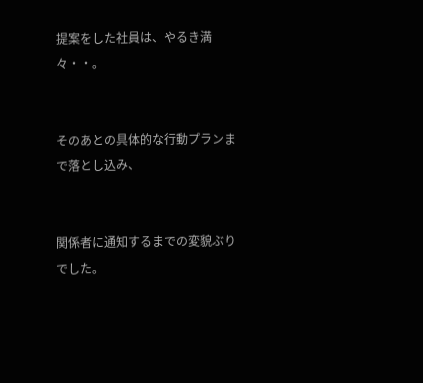提案をした社員は、やるき満々・・。


そのあとの具体的な行動プランまで落とし込み、


関係者に通知するまでの変貌ぶりでした。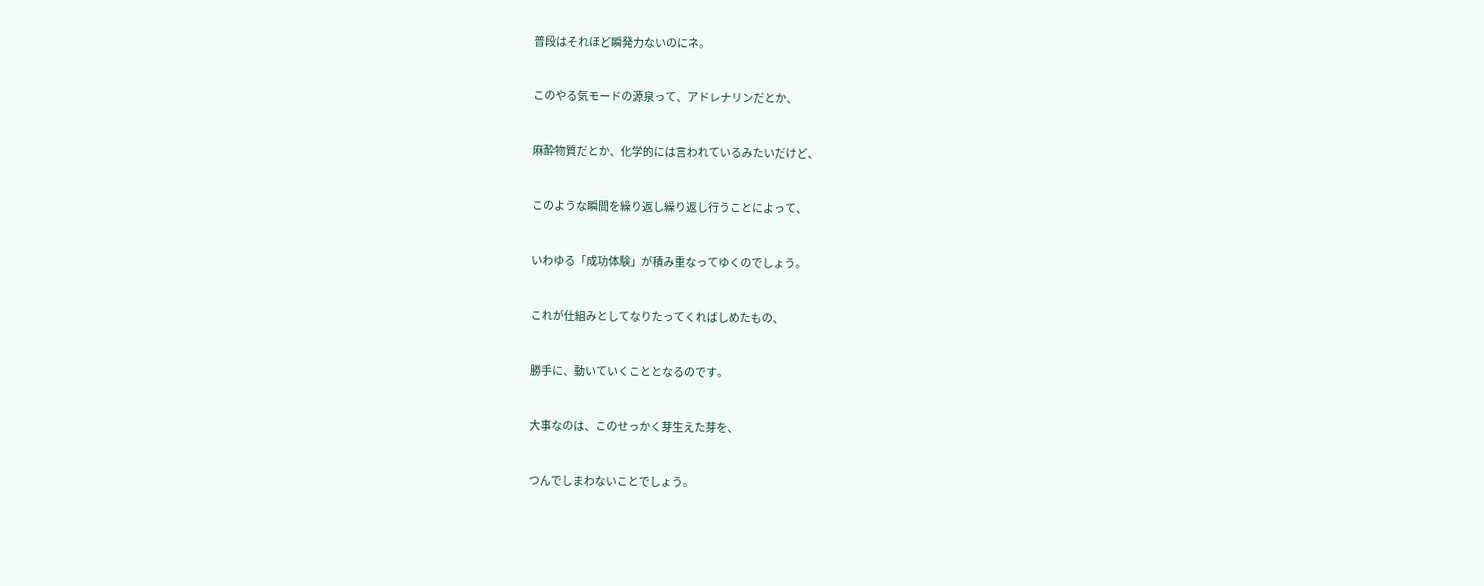普段はそれほど瞬発力ないのにネ。


このやる気モードの源泉って、アドレナリンだとか、


麻酔物質だとか、化学的には言われているみたいだけど、


このような瞬間を繰り返し繰り返し行うことによって、


いわゆる「成功体験」が積み重なってゆくのでしょう。


これが仕組みとしてなりたってくればしめたもの、


勝手に、動いていくこととなるのです。


大事なのは、このせっかく芽生えた芽を、


つんでしまわないことでしょう。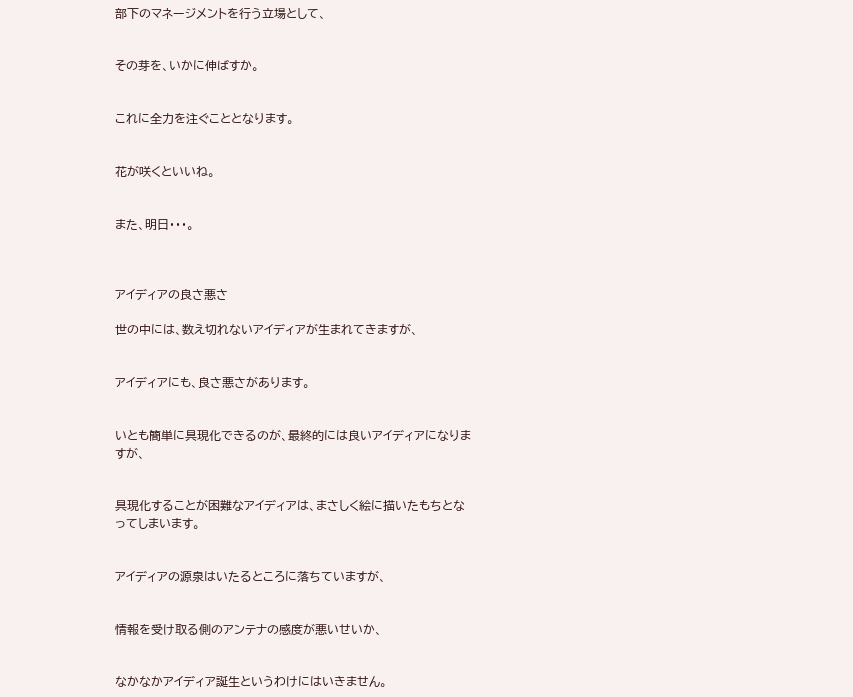部下のマネージメントを行う立場として、


その芽を、いかに伸ばすか。


これに全力を注ぐこととなります。


花が咲くといいね。


また、明日・・・。



アイディアの良さ悪さ

世の中には、数え切れないアイディアが生まれてきますが、


アイディアにも、良さ悪さがあります。


いとも簡単に具現化できるのが、最終的には良いアイディアになりますが、


具現化することが困難なアイディアは、まさしく絵に描いたもちとなってしまいます。


アイディアの源泉はいたるところに落ちていますが、


情報を受け取る側のアンテナの感度が悪いせいか、


なかなかアイディア誕生というわけにはいきません。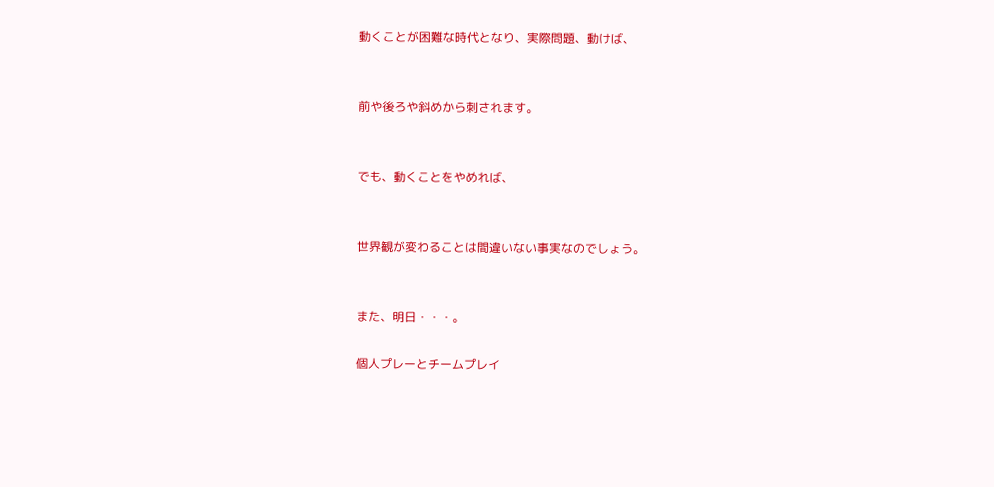動くことが困難な時代となり、実際問題、動けば、


前や後ろや斜めから刺されます。


でも、動くことをやめれば、


世界観が変わることは間違いない事実なのでしょう。


また、明日・・・。

個人プレーとチームプレイ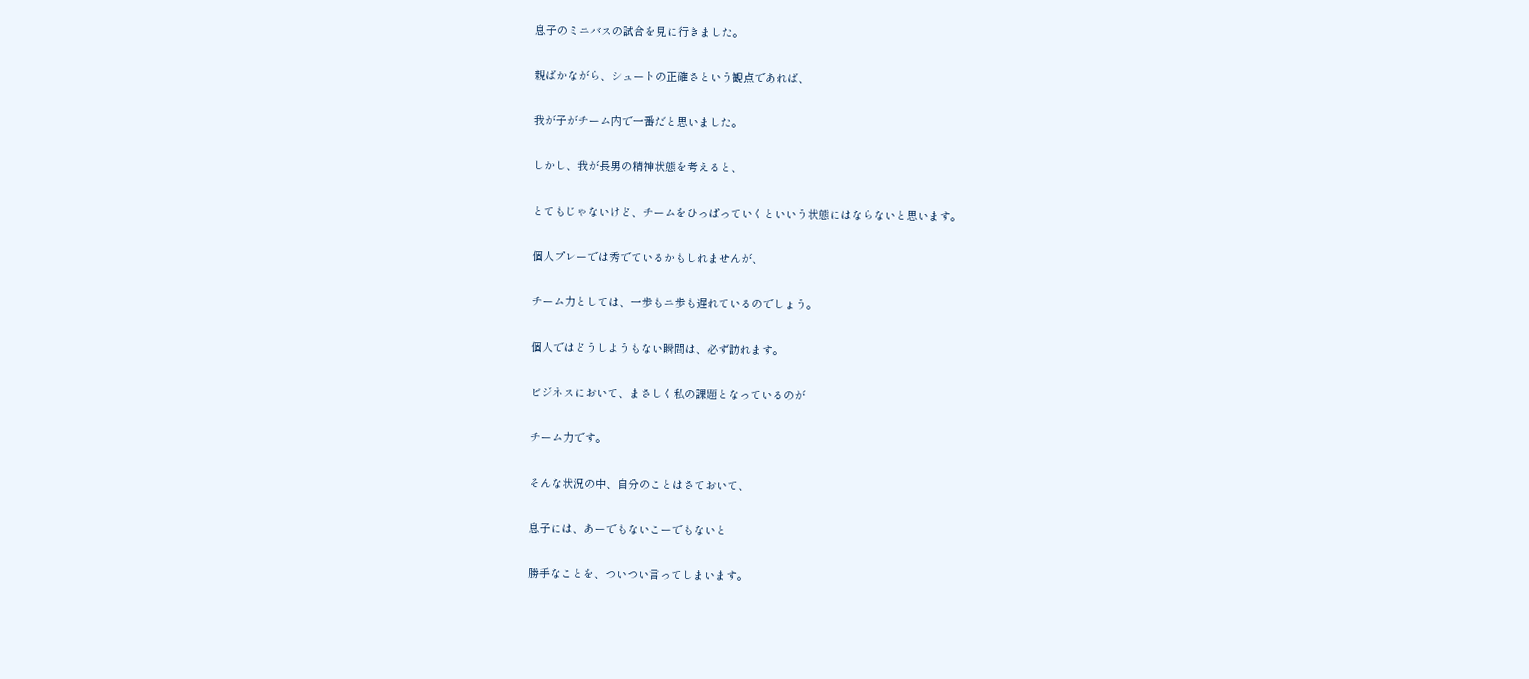息子のミニバスの試合を見に行きました。


親ばかながら、シュートの正確さという観点であれば、


我が子がチーム内で一番だと思いました。


しかし、我が長男の精神状態を考えると、


とてもじゃないけど、チームをひっぱっていくといいう状態にはならないと思います。


個人プレーでは秀でているかもしれませんが、


チーム力としては、一歩もニ歩も遅れているのでしょう。


個人ではどうしようもない瞬間は、必ず訪れます。


ビジネスにおいて、まさしく私の課題となっているのが


チーム力です。


そんな状況の中、自分のことはさておいて、


息子には、あーでもないこーでもないと


勝手なことを、ついつい言ってしまいます。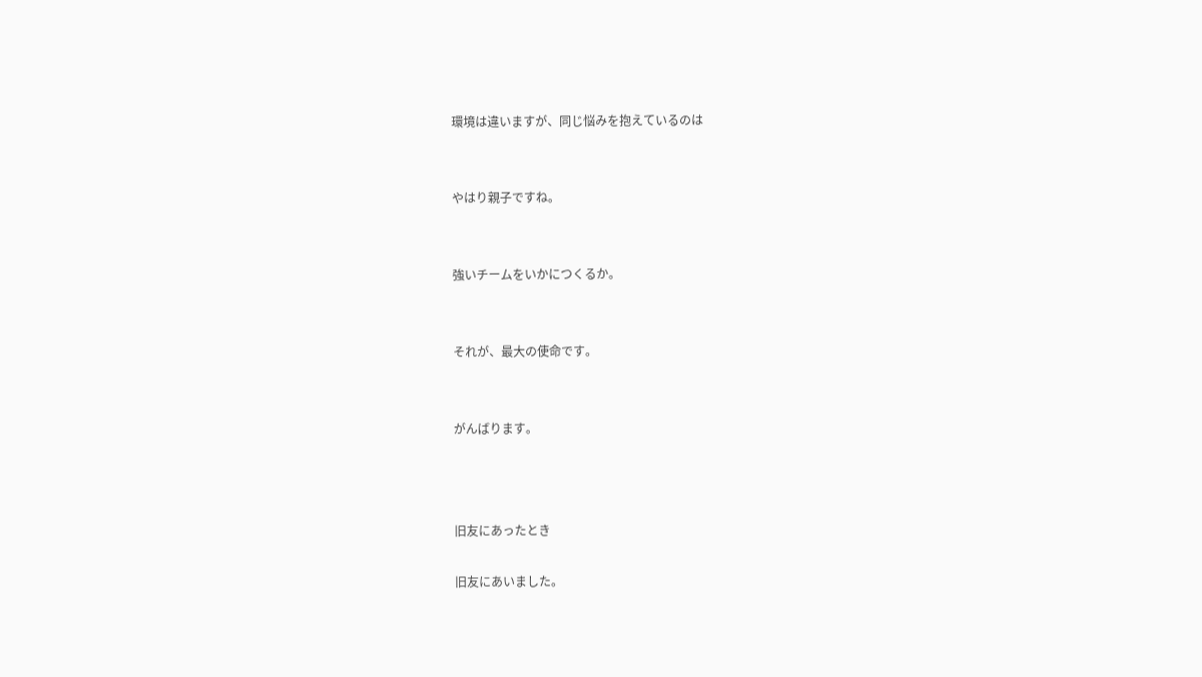環境は違いますが、同じ悩みを抱えているのは


やはり親子ですね。


強いチームをいかにつくるか。


それが、最大の使命です。


がんばります。



旧友にあったとき

旧友にあいました。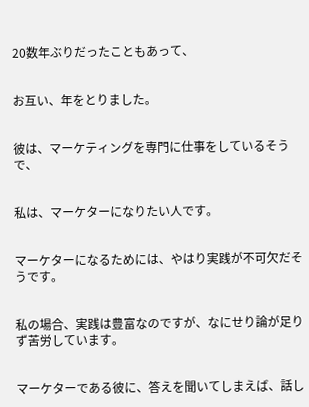20数年ぶりだったこともあって、


お互い、年をとりました。


彼は、マーケティングを専門に仕事をしているそうで、


私は、マーケターになりたい人です。


マーケターになるためには、やはり実践が不可欠だそうです。


私の場合、実践は豊富なのですが、なにせり論が足りず苦労しています。


マーケターである彼に、答えを聞いてしまえば、話し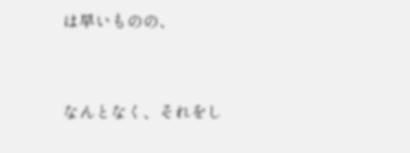は早いものの、


なんとなく、それをし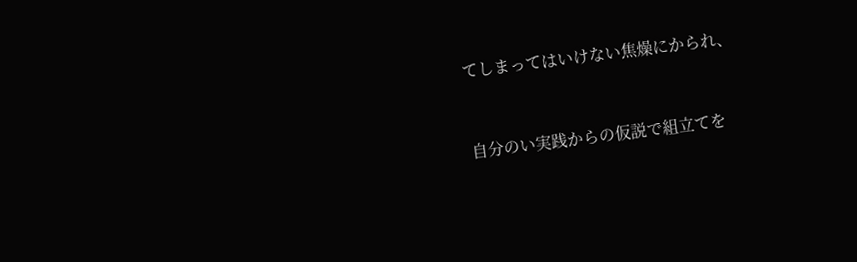てしまってはいけない焦燥にかられ、


自分のい実践からの仮説で組立てを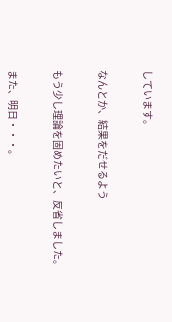しています。


なんとか、結果をだせるよう


もう少し理論を固めたいと、反省しました。


また、明日・・・。